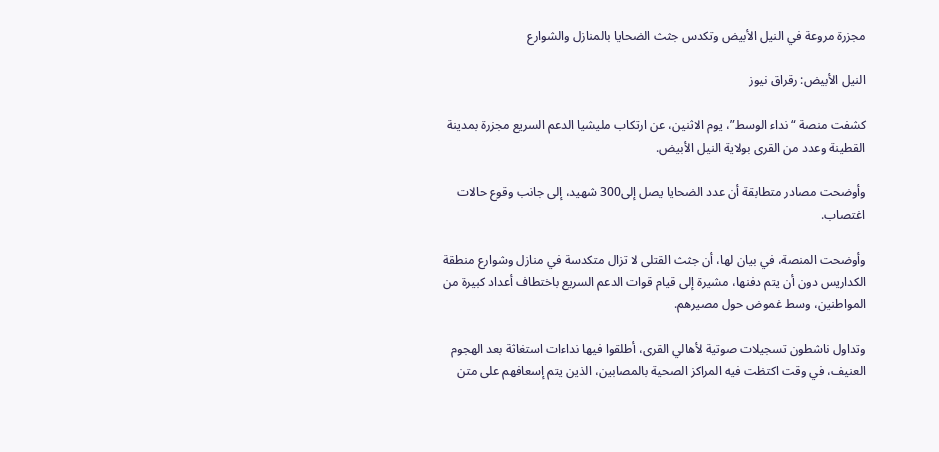مجزرة مروعة في النيل الأبيض وتكدس جثث الضحايا بالمنازل والشوارع

النيل الأبيض: رقراق نيوز

كشفت منصة “نداء الوسط”، يوم الاثنين، عن ارتكاب مليشيا الدعم السريع مجزرة بمدينة القطينة وعدد من القرى بولاية النيل الأبيض.

وأوضحت مصادر متطابقة أن عدد الضحايا يصل إلى300 شهيد، إلى جانب وقوع حالات اغتصاب.

وأوضحت المنصة، في بيان لها، أن جثث القتلى لا تزال متكدسة في منازل وشوارع منطقة الكداريس دون أن يتم دفنها، مشيرة إلى قيام قوات الدعم السريع باختطاف أعداد كبيرة من المواطنين، وسط غموض حول مصيرهم.

وتداول ناشطون تسجيلات صوتية لأهالي القرى، أطلقوا فيها نداءات استغاثة بعد الهجوم العنيف، في وقت اكتظت فيه المراكز الصحية بالمصابين، الذين يتم إسعافهم على متن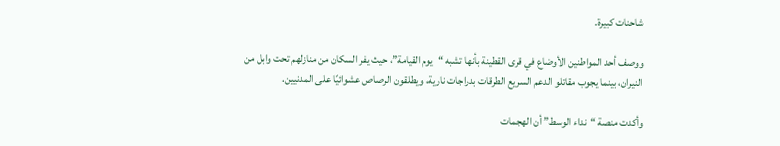شاحنات كبيرة.

ووصف أحد المواطنين الأوضاع في قرى القطينة بأنها تشبه “يوم القيامة”، حيث يفر السكان من منازلهم تحت وابل من النيران، بينما يجوب مقاتلو الدعم السريع الطرقات بدراجات نارية، ويطلقون الرصاص عشوائيًا على المدنيين.

وأكدت منصة “نداء الوسط” أن الهجمات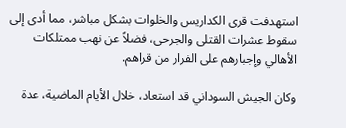استهدفت قرى الكداريس والخلوات بشكل مباشر، مما أدى إلى سقوط عشرات القتلى والجرحى، فضلاً عن نهب ممتلكات الأهالي وإجبارهم على الفرار من قراهم.

وكان الجيش السوداني قد استعاد، خلال الأيام الماضية، عدة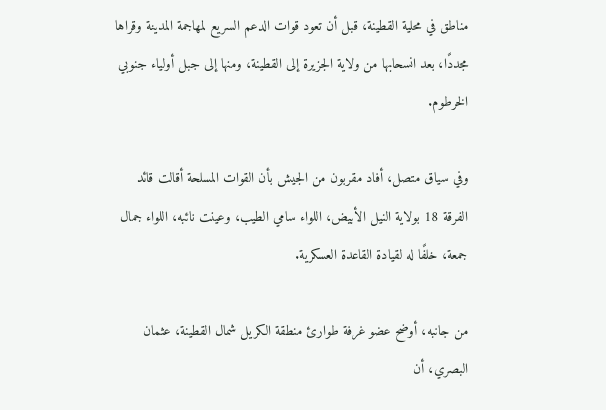مناطق في محلية القطينة، قبل أن تعود قوات الدعم السريع لمهاجمة المدينة وقراها مجددًا، بعد انسحابها من ولاية الجزيرة إلى القطينة، ومنها إلى جبل أولياء جنوبي الخرطوم.

وفي سياق متصل، أفاد مقربون من الجيش بأن القوات المسلحة أقالت قائد الفرقة 18 بولاية النيل الأبيض، اللواء سامي الطيب، وعينت نائبه، اللواء جمال جمعة، خلفًا له لقيادة القاعدة العسكرية.

من جانبه، أوضح عضو غرفة طوارئ منطقة الكريل شمال القطينة، عثمان البصري، أن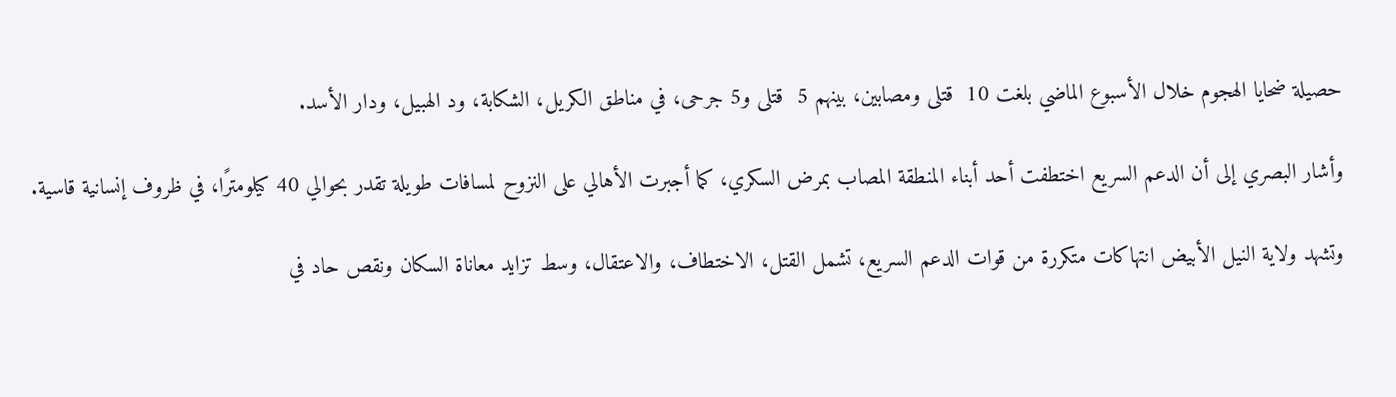حصيلة ضحايا الهجوم خلال الأسبوع الماضي بلغت 10  قتلى ومصابين، بينهم 5  قتلى و5 جرحى، في مناطق الكريل، الشكابة، ود الهبيل، ودار الأسد.

وأشار البصري إلى أن الدعم السريع اختطفت أحد أبناء المنطقة المصاب بمرض السكري، كما أجبرت الأهالي على النزوح لمسافات طويلة تقدر بحوالي 40 كيلومترًا، في ظروف إنسانية قاسية.

وتشهد ولاية النيل الأبيض انتهاكات متكررة من قوات الدعم السريع، تشمل القتل، الاختطاف، والاعتقال، وسط تزايد معاناة السكان ونقص حاد في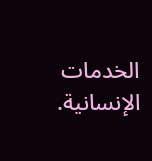الخدمات الإنسانية.